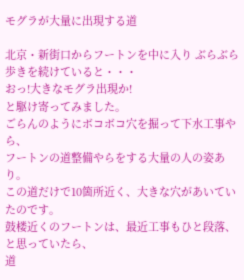モグラが大量に出現する道

北京・新街口からフートンを中に入り ぶらぶら歩きを続けていると・・・
おっ!大きなモグラ出現か!
と駆け寄ってみました。
ごらんのようにボコボコ穴を掘って下水工事やら、
フートンの道整備やらをする大量の人の姿あり。
この道だけで10箇所近く、大きな穴があいていたのです。
鼓楼近くのフートンは、最近工事もひと段落、と思っていたら、
道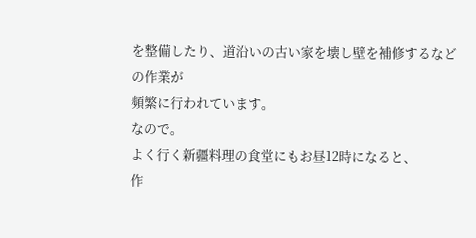を整備したり、道沿いの古い家を壊し壁を補修するなどの作業が
頻繁に行われています。
なので。
よく行く新疆料理の食堂にもお昼12時になると、
作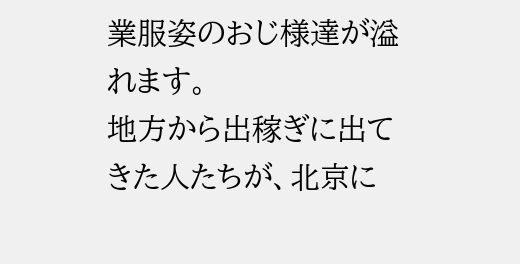業服姿のおじ様達が溢れます。
地方から出稼ぎに出てきた人たちが、北京に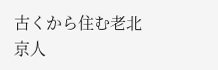古くから住む老北京人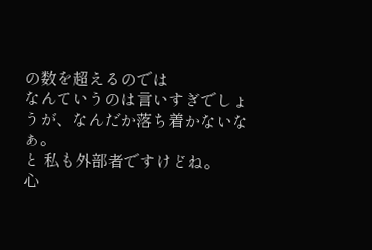の数を超えるのでは
なんていうのは言いすぎでしょうが、なんだか落ち着かないなぁ。
と 私も外部者ですけどね。
心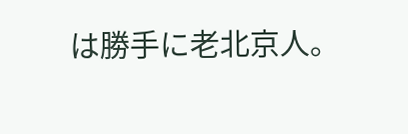は勝手に老北京人。